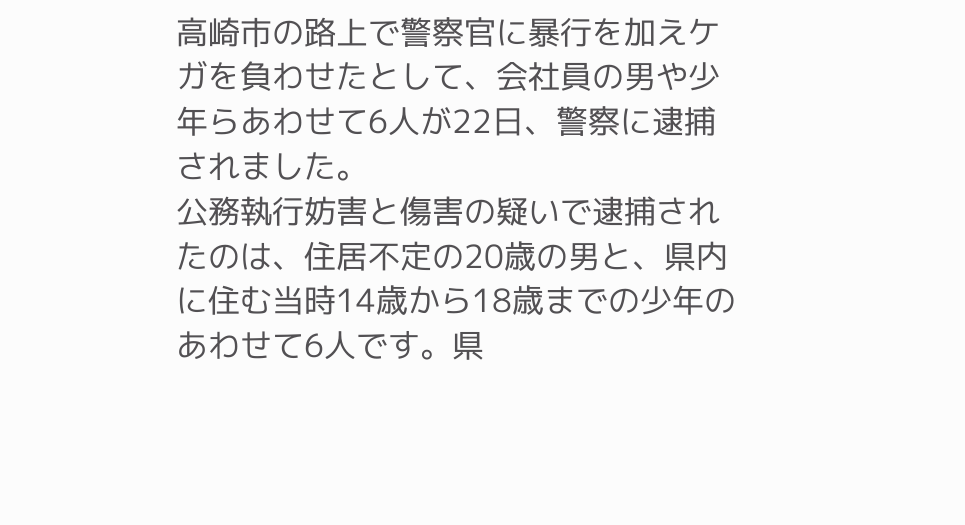高崎市の路上で警察官に暴行を加えケガを負わせたとして、会社員の男や少年らあわせて6人が22日、警察に逮捕されました。
公務執行妨害と傷害の疑いで逮捕されたのは、住居不定の20歳の男と、県内に住む当時14歳から18歳までの少年のあわせて6人です。県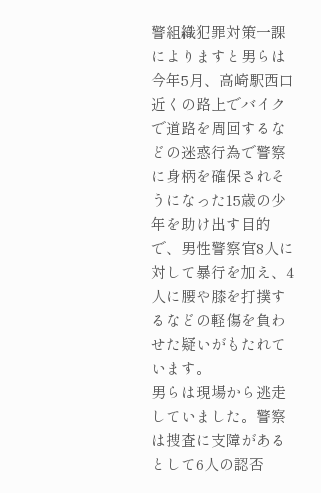警組織犯罪対策一課によりますと男らは今年5月、高崎駅西口近くの路上でバイクで道路を周回するなどの迷惑行為で警察に身柄を確保されそうになった15歳の少年を助け出す目的で、男性警察官8人に対して暴行を加え、4人に腰や膝を打撲するなどの軽傷を負わせた疑いがもたれています。
男らは現場から逃走していました。警察は捜査に支障があるとして6人の認否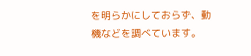を明らかにしておらず、動機などを調べています。